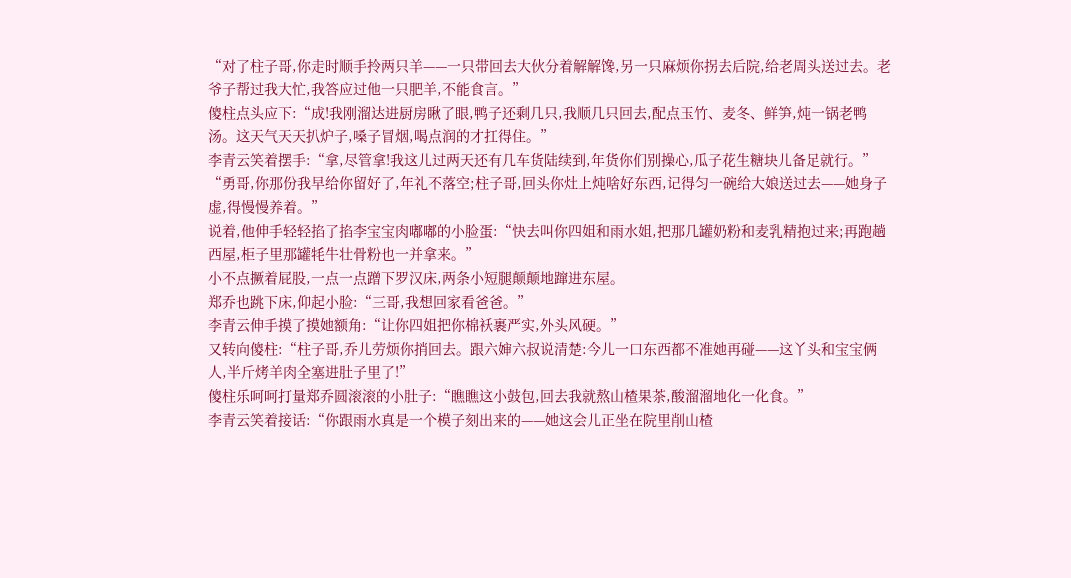“对了柱子哥,你走时顺手拎两只羊——一只带回去大伙分着解解馋,另一只麻烦你拐去后院,给老周头送过去。老爷子帮过我大忙,我答应过他一只肥羊,不能食言。”
傻柱点头应下:“成!我刚溜达进厨房瞅了眼,鸭子还剩几只,我顺几只回去,配点玉竹、麦冬、鲜笋,炖一锅老鸭汤。这天气天天扒炉子,嗓子冒烟,喝点润的才扛得住。”
李青云笑着摆手:“拿,尽管拿!我这儿过两天还有几车货陆续到,年货你们别操心,瓜子花生糖块儿备足就行。”
“勇哥,你那份我早给你留好了,年礼不落空;柱子哥,回头你灶上炖啥好东西,记得匀一碗给大娘送过去——她身子虚,得慢慢养着。”
说着,他伸手轻轻掐了掐李宝宝肉嘟嘟的小脸蛋:“快去叫你四姐和雨水姐,把那几罐奶粉和麦乳精抱过来;再跑趟西屋,柜子里那罐牦牛壮骨粉也一并拿来。”
小不点撅着屁股,一点一点蹭下罗汉床,两条小短腿颠颠地蹿进东屋。
郑乔也跳下床,仰起小脸:“三哥,我想回家看爸爸。”
李青云伸手摸了摸她额角:“让你四姐把你棉袄裹严实,外头风硬。”
又转向傻柱:“柱子哥,乔儿劳烦你捎回去。跟六婶六叔说清楚:今儿一口东西都不准她再碰——这丫头和宝宝俩人,半斤烤羊肉全塞进肚子里了!”
傻柱乐呵呵打量郑乔圆滚滚的小肚子:“瞧瞧这小鼓包,回去我就熬山楂果茶,酸溜溜地化一化食。”
李青云笑着接话:“你跟雨水真是一个模子刻出来的——她这会儿正坐在院里削山楂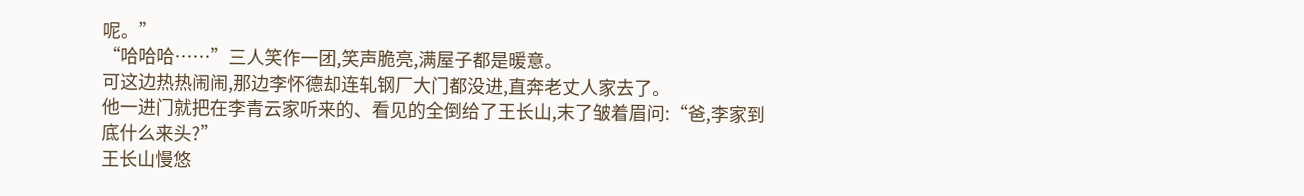呢。”
“哈哈哈……”三人笑作一团,笑声脆亮,满屋子都是暖意。
可这边热热闹闹,那边李怀德却连轧钢厂大门都没进,直奔老丈人家去了。
他一进门就把在李青云家听来的、看见的全倒给了王长山,末了皱着眉问:“爸,李家到底什么来头?”
王长山慢悠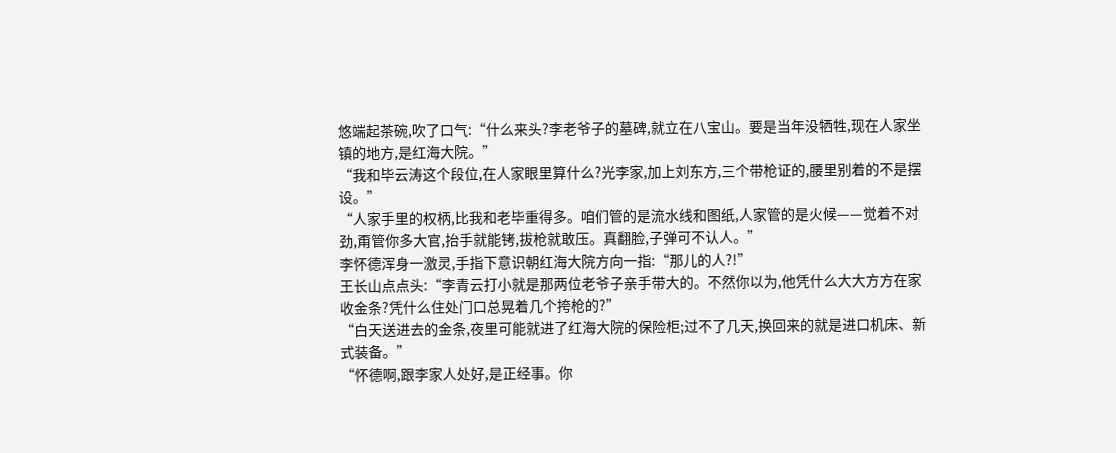悠端起茶碗,吹了口气:“什么来头?李老爷子的墓碑,就立在八宝山。要是当年没牺牲,现在人家坐镇的地方,是红海大院。”
“我和毕云涛这个段位,在人家眼里算什么?光李家,加上刘东方,三个带枪证的,腰里别着的不是摆设。”
“人家手里的权柄,比我和老毕重得多。咱们管的是流水线和图纸,人家管的是火候——觉着不对劲,甭管你多大官,抬手就能铐,拔枪就敢压。真翻脸,子弹可不认人。”
李怀德浑身一激灵,手指下意识朝红海大院方向一指:“那儿的人?!”
王长山点点头:“李青云打小就是那两位老爷子亲手带大的。不然你以为,他凭什么大大方方在家收金条?凭什么住处门口总晃着几个挎枪的?”
“白天送进去的金条,夜里可能就进了红海大院的保险柜;过不了几天,换回来的就是进口机床、新式装备。”
“怀德啊,跟李家人处好,是正经事。你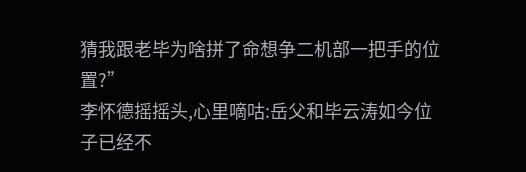猜我跟老毕为啥拼了命想争二机部一把手的位置?”
李怀德摇摇头,心里嘀咕:岳父和毕云涛如今位子已经不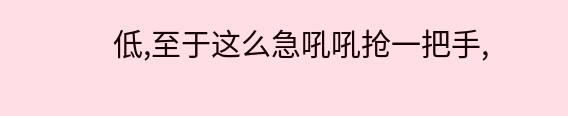低,至于这么急吼吼抢一把手,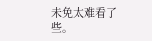未免太难看了些。